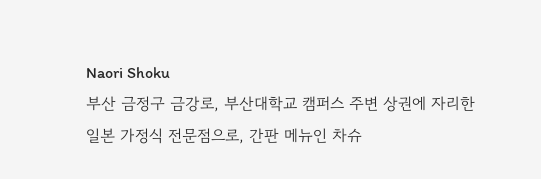Naori Shoku
부산 금정구 금강로, 부산대학교 캠퍼스 주변 상권에 자리한 일본 가정식 전문점으로, 간판 메뉴인 차슈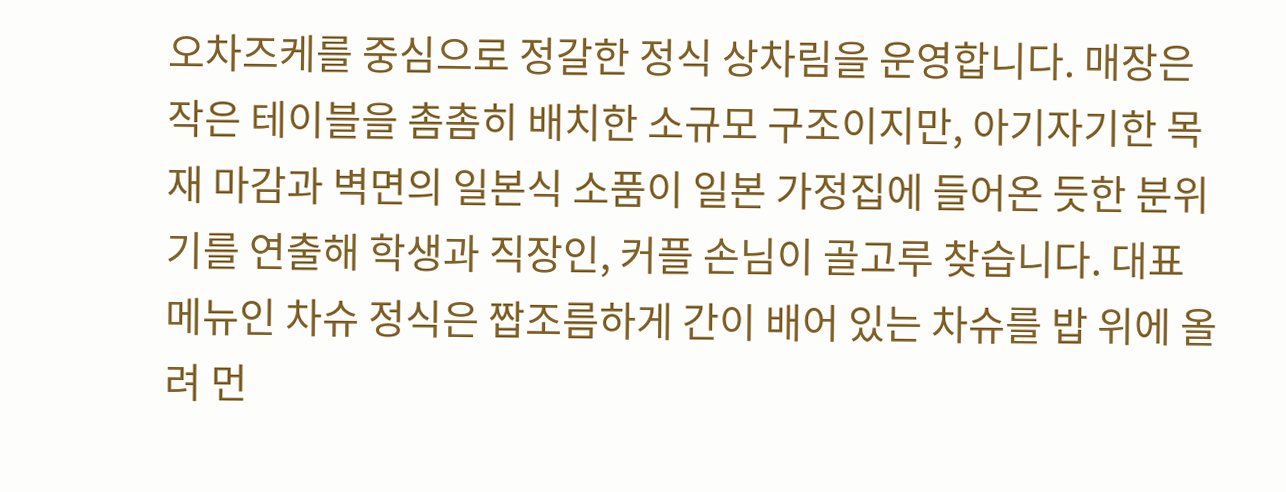오차즈케를 중심으로 정갈한 정식 상차림을 운영합니다. 매장은 작은 테이블을 촘촘히 배치한 소규모 구조이지만, 아기자기한 목재 마감과 벽면의 일본식 소품이 일본 가정집에 들어온 듯한 분위기를 연출해 학생과 직장인, 커플 손님이 골고루 찾습니다. 대표 메뉴인 차슈 정식은 짭조름하게 간이 배어 있는 차슈를 밥 위에 올려 먼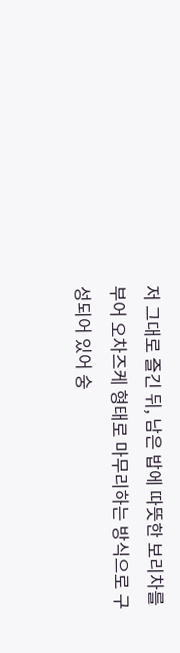저 그대로 즐긴 뒤, 남은 밥에 따뜻한 보리차를 부어 오차즈케 형태로 마무리하는 방식으로 구성되어 있어 숭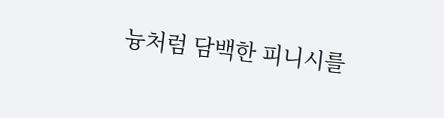늉처럼 담백한 피니시를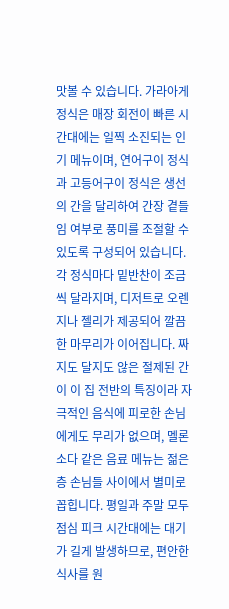맛볼 수 있습니다. 가라아게 정식은 매장 회전이 빠른 시간대에는 일찍 소진되는 인기 메뉴이며, 연어구이 정식과 고등어구이 정식은 생선의 간을 달리하여 간장 곁들임 여부로 풍미를 조절할 수 있도록 구성되어 있습니다. 각 정식마다 밑반찬이 조금씩 달라지며, 디저트로 오렌지나 젤리가 제공되어 깔끔한 마무리가 이어집니다. 짜지도 달지도 않은 절제된 간이 이 집 전반의 특징이라 자극적인 음식에 피로한 손님에게도 무리가 없으며, 멜론 소다 같은 음료 메뉴는 젊은 층 손님들 사이에서 별미로 꼽힙니다. 평일과 주말 모두 점심 피크 시간대에는 대기가 길게 발생하므로, 편안한 식사를 원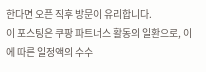한다면 오픈 직후 방문이 유리합니다.
이 포스팅은 쿠팡 파트너스 활동의 일환으로, 이에 따른 일정액의 수수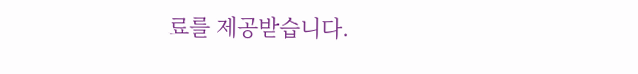료를 제공받습니다.